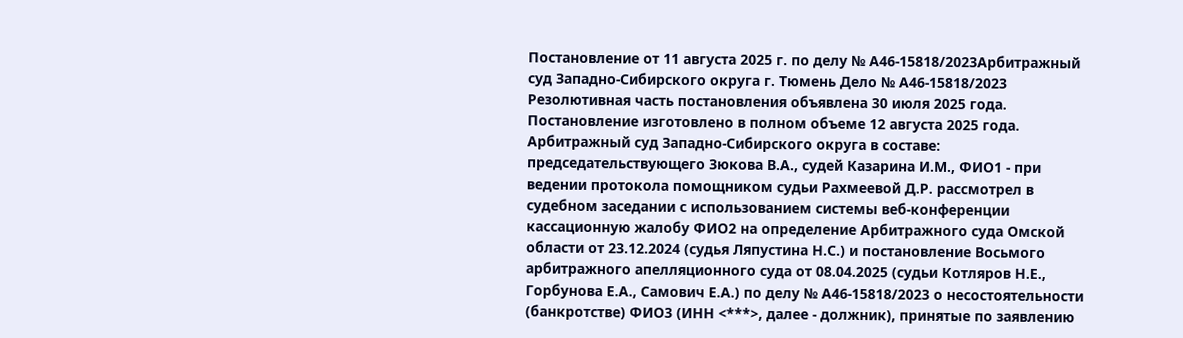Постановление от 11 августа 2025 г. по делу № А46-15818/2023Арбитражный суд Западно-Сибирского округа г. Тюмень Дело № А46-15818/2023 Резолютивная часть постановления объявлена 30 июля 2025 года. Постановление изготовлено в полном объеме 12 августа 2025 года. Арбитражный суд Западно-Сибирского округа в составе: председательствующего Зюкова В.А., судей Казарина И.М., ФИО1 - при ведении протокола помощником судьи Рахмеевой Д.Р. рассмотрел в судебном заседании с использованием системы веб-конференции кассационную жалобу ФИО2 на определение Арбитражного суда Омской области от 23.12.2024 (судья Ляпустина Н.С.) и постановление Восьмого арбитражного апелляционного суда от 08.04.2025 (судьи Котляров Н.Е., Горбунова Е.А., Самович Е.А.) по делу № А46-15818/2023 о несостоятельности (банкротстве) ФИО3 (ИНН <***>, далее - должник), принятые по заявлению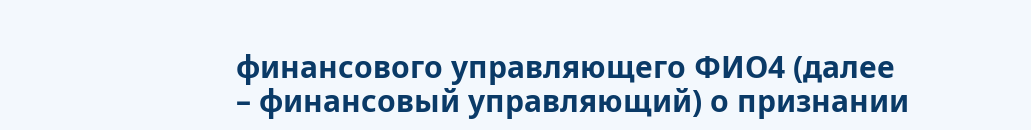финансового управляющего ФИО4 (далее – финансовый управляющий) о признании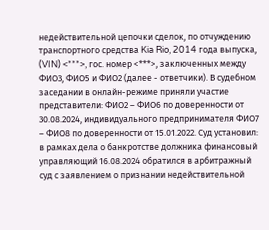недействительной цепочки сделок, по отчуждению транспортного средства Kia Rio, 2014 года выпуска, (VIN) <***>, гос. номер <***>, заключенных между ФИО3, ФИО5 и ФИО2 (далее - ответчики). В судебном заседании в онлайн-режиме приняли участие представители: ФИО2 – ФИО6 по доверенности от 30.08.2024, индивидуального предпринимателя ФИО7 – ФИО8 по доверенности от 15.01.2022. Суд установил: в рамках дела о банкротстве должника финансовый управляющий 16.08.2024 обратился в арбитражный суд с заявлением о признании недействительной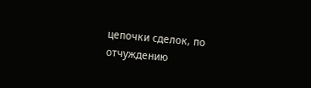цепочки сделок, по отчуждению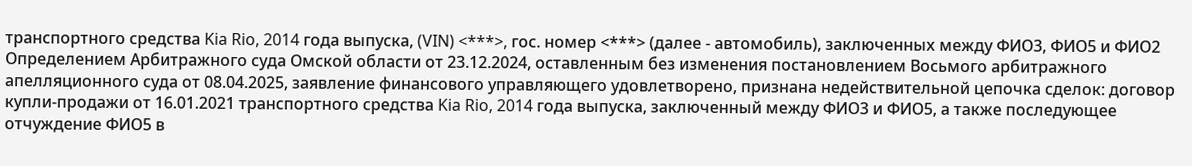транспортного средства Kia Rio, 2014 года выпуска, (VIN) <***>, гос. номер <***> (далее - автомобиль), заключенных между ФИО3, ФИО5 и ФИО2 Определением Арбитражного суда Омской области от 23.12.2024, оставленным без изменения постановлением Восьмого арбитражного апелляционного суда от 08.04.2025, заявление финансового управляющего удовлетворено, признана недействительной цепочка сделок: договор купли-продажи от 16.01.2021 транспортного средства Kia Rio, 2014 года выпуска, заключенный между ФИО3 и ФИО5, а также последующее отчуждение ФИО5 в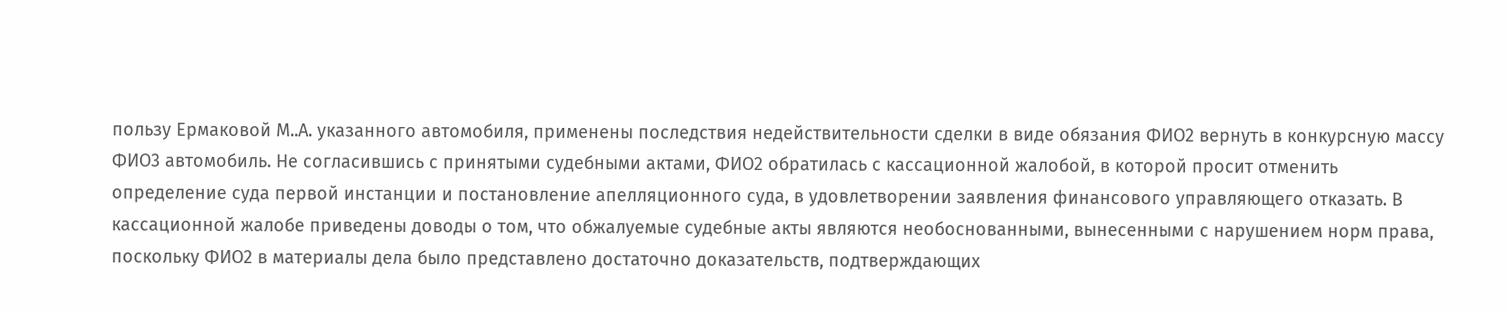пользу Ермаковой М..А. указанного автомобиля, применены последствия недействительности сделки в виде обязания ФИО2 вернуть в конкурсную массу ФИО3 автомобиль. Не согласившись с принятыми судебными актами, ФИО2 обратилась с кассационной жалобой, в которой просит отменить определение суда первой инстанции и постановление апелляционного суда, в удовлетворении заявления финансового управляющего отказать. В кассационной жалобе приведены доводы о том, что обжалуемые судебные акты являются необоснованными, вынесенными с нарушением норм права, поскольку ФИО2 в материалы дела было представлено достаточно доказательств, подтверждающих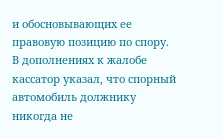и обосновывающих ее правовую позицию по спору. В дополнениях к жалобе кассатор указал, что спорный автомобиль должнику никогда не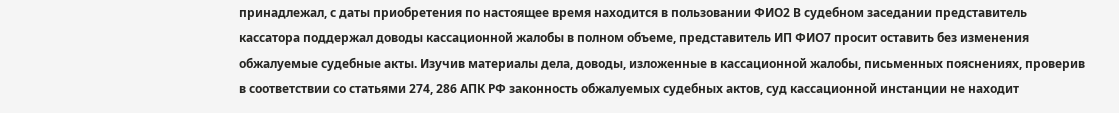принадлежал, с даты приобретения по настоящее время находится в пользовании ФИО2 В судебном заседании представитель кассатора поддержал доводы кассационной жалобы в полном объеме, представитель ИП ФИО7 просит оставить без изменения обжалуемые судебные акты. Изучив материалы дела, доводы, изложенные в кассационной жалобы, письменных пояснениях, проверив в соответствии со статьями 274, 286 АПК РФ законность обжалуемых судебных актов, суд кассационной инстанции не находит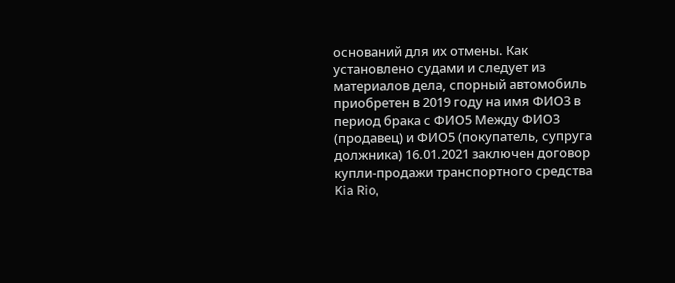оснований для их отмены. Как установлено судами и следует из материалов дела, спорный автомобиль приобретен в 2019 году на имя ФИО3 в период брака с ФИО5 Между ФИО3 (продавец) и ФИО5 (покупатель, супруга должника) 16.01.2021 заключен договор купли-продажи транспортного средства Kia Rio,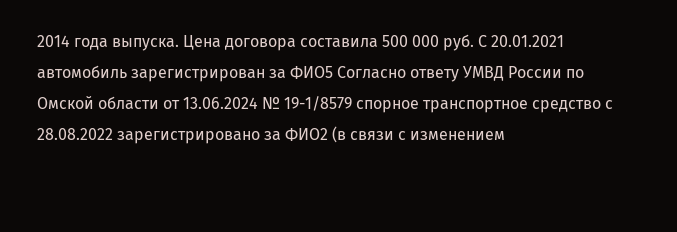2014 года выпуска. Цена договора составила 500 000 руб. С 20.01.2021 автомобиль зарегистрирован за ФИО5 Согласно ответу УМВД России по Омской области от 13.06.2024 № 19-1/8579 спорное транспортное средство с 28.08.2022 зарегистрировано за ФИО2 (в связи с изменением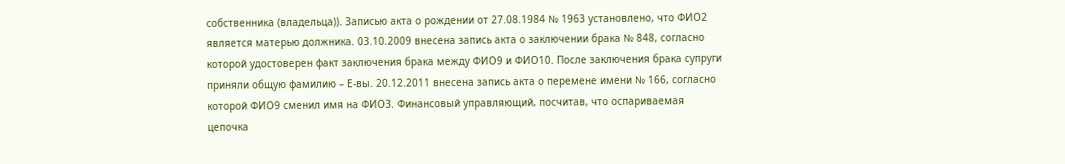собственника (владельца)). Записью акта о рождении от 27.08.1984 № 1963 установлено, что ФИО2 является матерью должника. 03.10.2009 внесена запись акта о заключении брака № 848, согласно которой удостоверен факт заключения брака между ФИО9 и ФИО10. После заключения брака супруги приняли общую фамилию – Е-вы. 20.12.2011 внесена запись акта о перемене имени № 166, согласно которой ФИО9 сменил имя на ФИО3. Финансовый управляющий, посчитав, что оспариваемая цепочка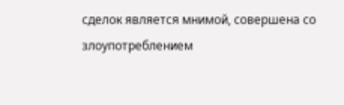сделок является мнимой, совершена со злоупотреблением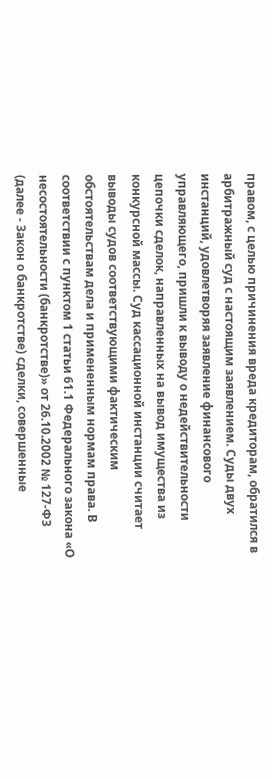правом, с целью причинения вреда кредиторам, обратился в арбитражный суд с настоящим заявлением. Суды двух инстанций, удовлетворяя заявление финансового управляющего, пришли к выводу о недействительности цепочки сделок, направленных на вывод имущества из конкурсной массы. Суд кассационной инстанции считает выводы судов соответствующими фактическим обстоятельствам дела и примененным нормам права. В соответствии с пунктом 1 статьи 61.1 Федерального закона «О несостоятельности (банкротстве)» от 26.10.2002 № 127-ФЗ (далее - Закон о банкротстве) сделки, совершенные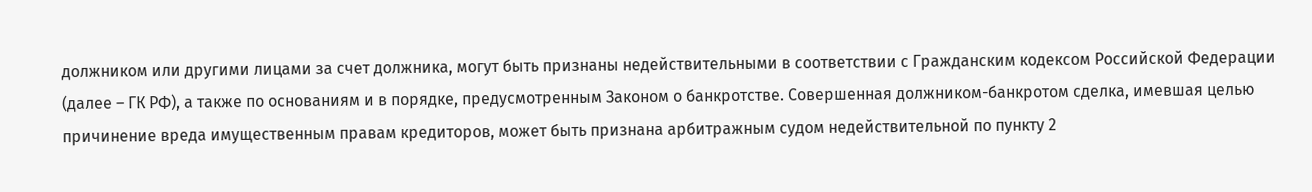должником или другими лицами за счет должника, могут быть признаны недействительными в соответствии с Гражданским кодексом Российской Федерации (далее – ГК РФ), а также по основаниям и в порядке, предусмотренным Законом о банкротстве. Совершенная должником-банкротом сделка, имевшая целью причинение вреда имущественным правам кредиторов, может быть признана арбитражным судом недействительной по пункту 2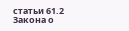статьи 61.2 Закона о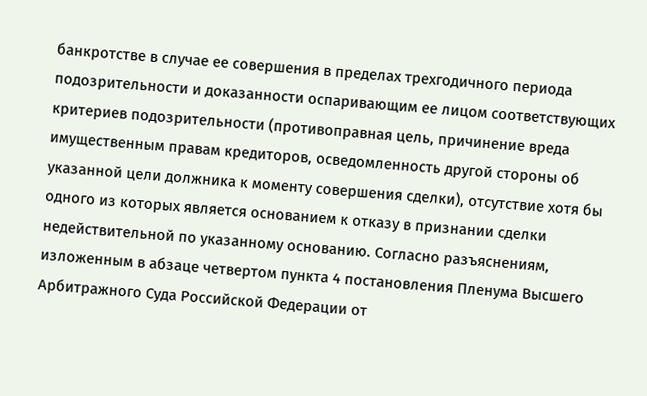банкротстве в случае ее совершения в пределах трехгодичного периода подозрительности и доказанности оспаривающим ее лицом соответствующих критериев подозрительности (противоправная цель, причинение вреда имущественным правам кредиторов, осведомленность другой стороны об указанной цели должника к моменту совершения сделки), отсутствие хотя бы одного из которых является основанием к отказу в признании сделки недействительной по указанному основанию. Согласно разъяснениям, изложенным в абзаце четвертом пункта 4 постановления Пленума Высшего Арбитражного Суда Российской Федерации от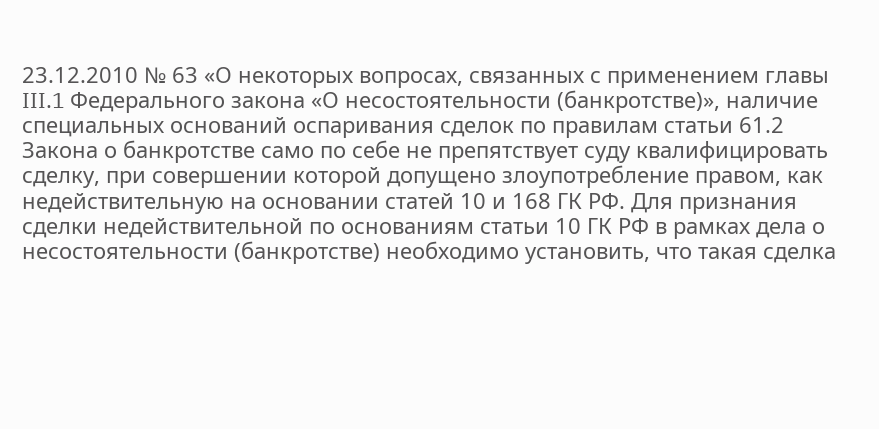23.12.2010 № 63 «О некоторых вопросах, связанных с применением главы III.1 Федерального закона «О несостоятельности (банкротстве)», наличие специальных оснований оспаривания сделок по правилам статьи 61.2 Закона о банкротстве само по себе не препятствует суду квалифицировать сделку, при совершении которой допущено злоупотребление правом, как недействительную на основании статей 10 и 168 ГК РФ. Для признания сделки недействительной по основаниям статьи 10 ГК РФ в рамках дела о несостоятельности (банкротстве) необходимо установить, что такая сделка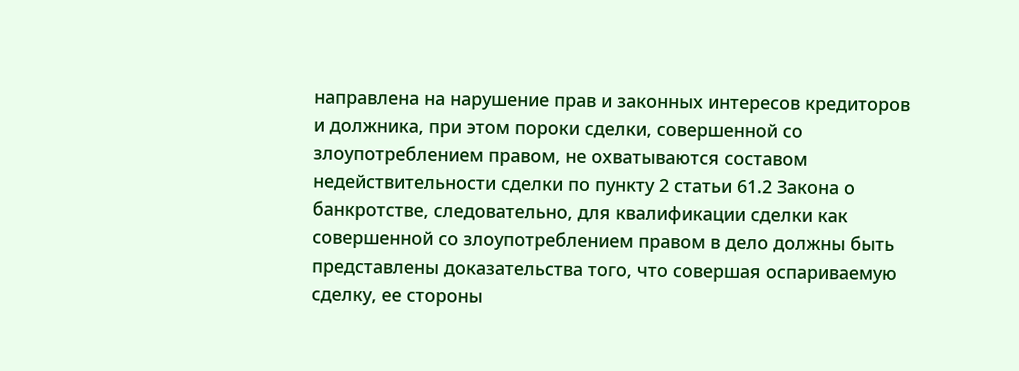направлена на нарушение прав и законных интересов кредиторов и должника, при этом пороки сделки, совершенной со злоупотреблением правом, не охватываются составом недействительности сделки по пункту 2 статьи 61.2 Закона о банкротстве, следовательно, для квалификации сделки как совершенной со злоупотреблением правом в дело должны быть представлены доказательства того, что совершая оспариваемую сделку, ее стороны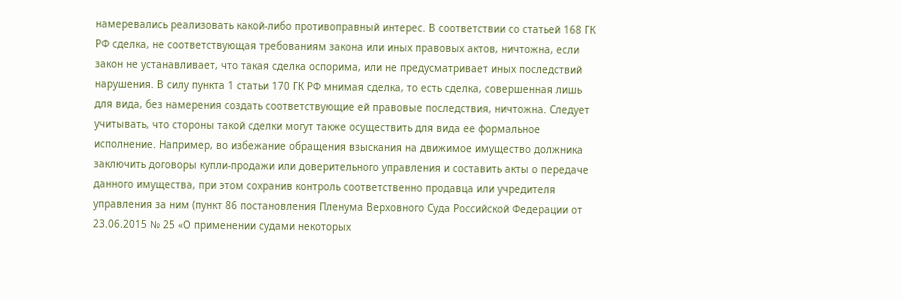намеревались реализовать какой-либо противоправный интерес. В соответствии со статьей 168 ГК РФ сделка, не соответствующая требованиям закона или иных правовых актов, ничтожна, если закон не устанавливает, что такая сделка оспорима, или не предусматривает иных последствий нарушения. В силу пункта 1 статьи 170 ГК РФ мнимая сделка, то есть сделка, совершенная лишь для вида, без намерения создать соответствующие ей правовые последствия, ничтожна. Следует учитывать, что стороны такой сделки могут также осуществить для вида ее формальное исполнение. Например, во избежание обращения взыскания на движимое имущество должника заключить договоры купли-продажи или доверительного управления и составить акты о передаче данного имущества, при этом сохранив контроль соответственно продавца или учредителя управления за ним (пункт 86 постановления Пленума Верховного Суда Российской Федерации от 23.06.2015 № 25 «О применении судами некоторых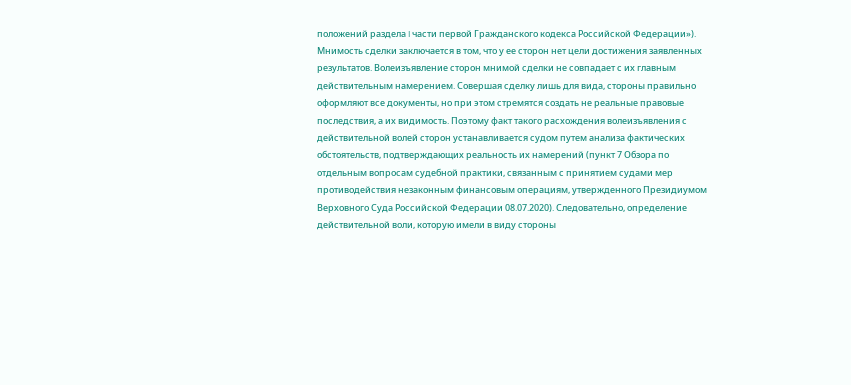положений раздела I части первой Гражданского кодекса Российской Федерации»). Мнимость сделки заключается в том, что у ее сторон нет цели достижения заявленных результатов. Волеизъявление сторон мнимой сделки не совпадает с их главным действительным намерением. Совершая сделку лишь для вида, стороны правильно оформляют все документы, но при этом стремятся создать не реальные правовые последствия, а их видимость. Поэтому факт такого расхождения волеизъявления с действительной волей сторон устанавливается судом путем анализа фактических обстоятельств, подтверждающих реальность их намерений (пункт 7 Обзора по отдельным вопросам судебной практики, связанным с принятием судами мер противодействия незаконным финансовым операциям, утвержденного Президиумом Верховного Суда Российской Федерации 08.07.2020). Следовательно, определение действительной воли, которую имели в виду стороны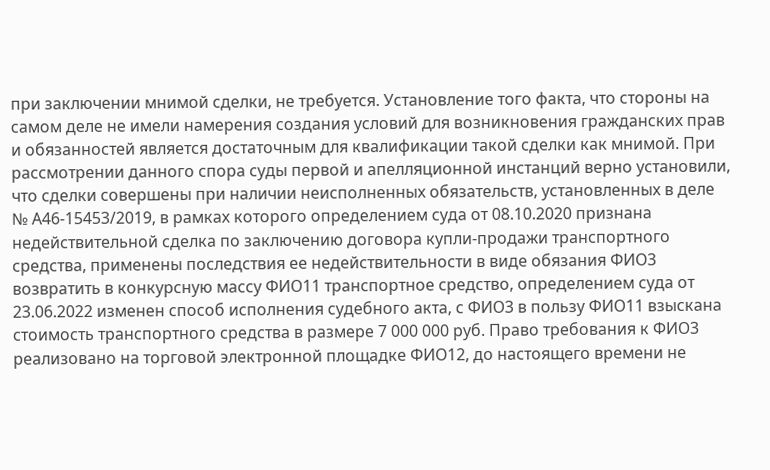при заключении мнимой сделки, не требуется. Установление того факта, что стороны на самом деле не имели намерения создания условий для возникновения гражданских прав и обязанностей является достаточным для квалификации такой сделки как мнимой. При рассмотрении данного спора суды первой и апелляционной инстанций верно установили, что сделки совершены при наличии неисполненных обязательств, установленных в деле № А46-15453/2019, в рамках которого определением суда от 08.10.2020 признана недействительной сделка по заключению договора купли-продажи транспортного средства, применены последствия ее недействительности в виде обязания ФИО3 возвратить в конкурсную массу ФИО11 транспортное средство, определением суда от 23.06.2022 изменен способ исполнения судебного акта, с ФИО3 в пользу ФИО11 взыскана стоимость транспортного средства в размере 7 000 000 руб. Право требования к ФИО3 реализовано на торговой электронной площадке ФИО12, до настоящего времени не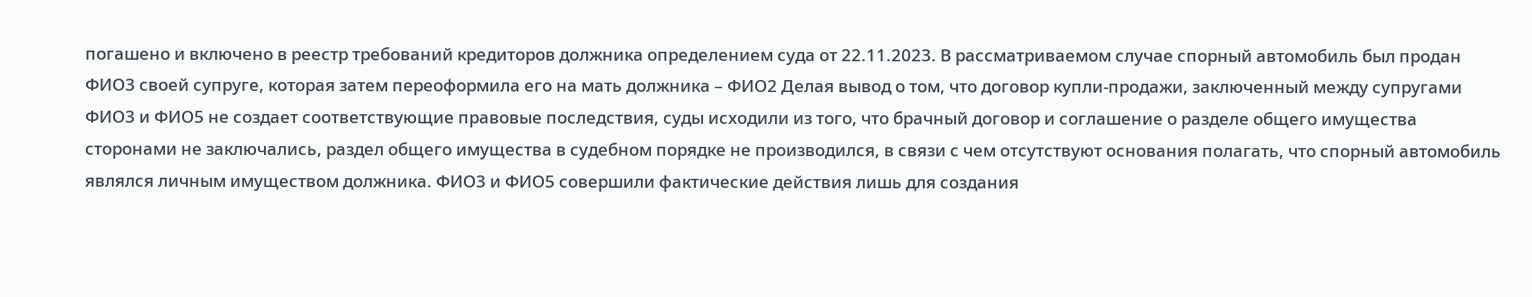погашено и включено в реестр требований кредиторов должника определением суда от 22.11.2023. В рассматриваемом случае спорный автомобиль был продан ФИО3 своей супруге, которая затем переоформила его на мать должника – ФИО2 Делая вывод о том, что договор купли-продажи, заключенный между супругами ФИО3 и ФИО5 не создает соответствующие правовые последствия, суды исходили из того, что брачный договор и соглашение о разделе общего имущества сторонами не заключались, раздел общего имущества в судебном порядке не производился, в связи с чем отсутствуют основания полагать, что спорный автомобиль являлся личным имуществом должника. ФИО3 и ФИО5 совершили фактические действия лишь для создания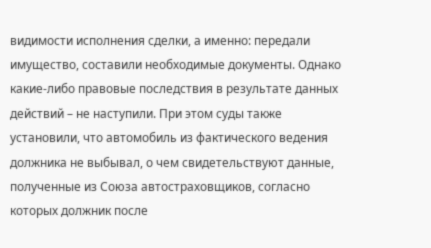видимости исполнения сделки, а именно: передали имущество, составили необходимые документы. Однако какие-либо правовые последствия в результате данных действий – не наступили. При этом суды также установили, что автомобиль из фактического ведения должника не выбывал, о чем свидетельствуют данные, полученные из Союза автостраховщиков, согласно которых должник после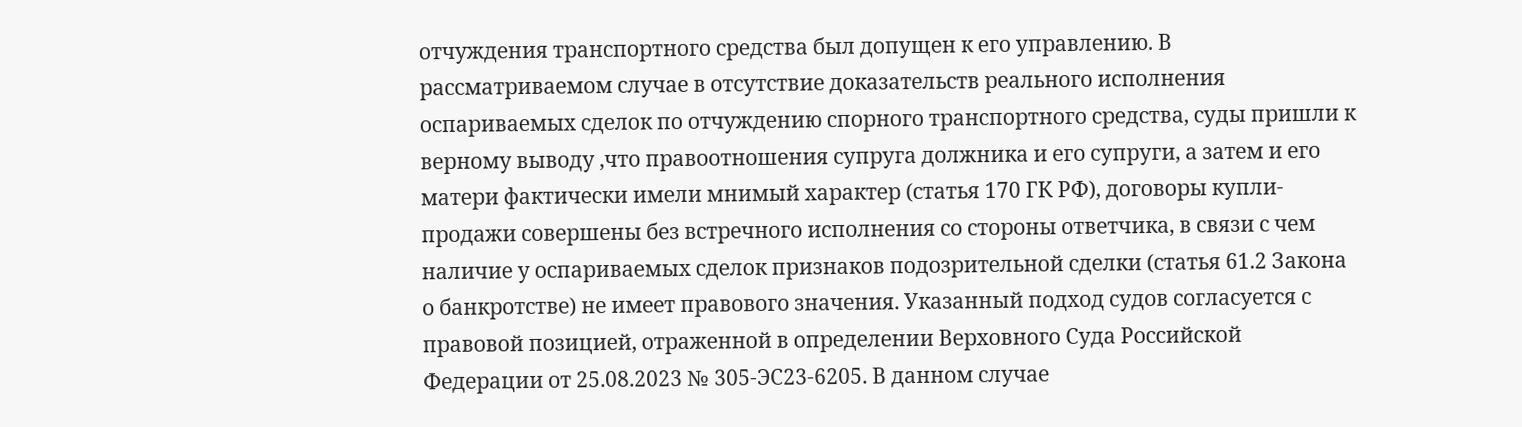отчуждения транспортного средства был допущен к его управлению. В рассматриваемом случае в отсутствие доказательств реального исполнения оспариваемых сделок по отчуждению спорного транспортного средства, суды пришли к верному выводу ,что правоотношения супруга должника и его супруги, а затем и его матери фактически имели мнимый характер (статья 170 ГК РФ), договоры купли-продажи совершены без встречного исполнения со стороны ответчика, в связи с чем наличие у оспариваемых сделок признаков подозрительной сделки (статья 61.2 Закона о банкротстве) не имеет правового значения. Указанный подход судов согласуется с правовой позицией, отраженной в определении Верховного Суда Российской Федерации от 25.08.2023 № 305-ЭС23-6205. В данном случае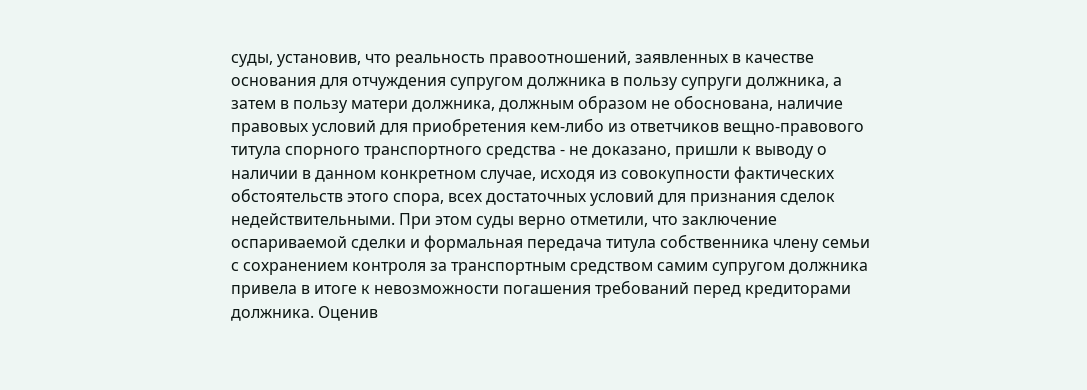суды, установив, что реальность правоотношений, заявленных в качестве основания для отчуждения супругом должника в пользу супруги должника, а затем в пользу матери должника, должным образом не обоснована, наличие правовых условий для приобретения кем-либо из ответчиков вещно-правового титула спорного транспортного средства - не доказано, пришли к выводу о наличии в данном конкретном случае, исходя из совокупности фактических обстоятельств этого спора, всех достаточных условий для признания сделок недействительными. При этом суды верно отметили, что заключение оспариваемой сделки и формальная передача титула собственника члену семьи с сохранением контроля за транспортным средством самим супругом должника привела в итоге к невозможности погашения требований перед кредиторами должника. Оценив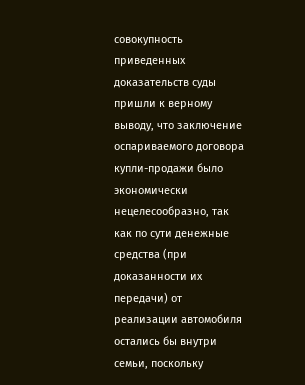совокупность приведенных доказательств суды пришли к верному выводу, что заключение оспариваемого договора купли-продажи было экономически нецелесообразно, так как по сути денежные средства (при доказанности их передачи) от реализации автомобиля остались бы внутри семьи, поскольку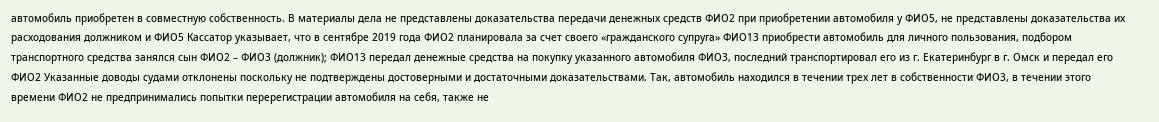автомобиль приобретен в совместную собственность. В материалы дела не представлены доказательства передачи денежных средств ФИО2 при приобретении автомобиля у ФИО5, не представлены доказательства их расходования должником и ФИО5 Кассатор указывает, что в сентябре 2019 года ФИО2 планировала за счет своего «гражданского супруга» ФИО13 приобрести автомобиль для личного пользования, подбором транспортного средства занялся сын ФИО2 – ФИО3 (должник); ФИО13 передал денежные средства на покупку указанного автомобиля ФИО3, последний транспортировал его из г. Екатеринбург в г. Омск и передал его ФИО2 Указанные доводы судами отклонены поскольку не подтверждены достоверными и достаточными доказательствами. Так, автомобиль находился в течении трех лет в собственности ФИО3, в течении этого времени ФИО2 не предпринимались попытки перерегистрации автомобиля на себя, также не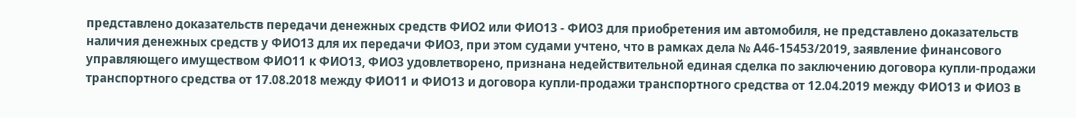представлено доказательств передачи денежных средств ФИО2 или ФИО13 - ФИО3 для приобретения им автомобиля, не представлено доказательств наличия денежных средств у ФИО13 для их передачи ФИО3, при этом судами учтено, что в рамках дела № А46-15453/2019, заявление финансового управляющего имуществом ФИО11 к ФИО13, ФИО3 удовлетворено, признана недействительной единая сделка по заключению договора купли-продажи транспортного средства от 17.08.2018 между ФИО11 и ФИО13 и договора купли-продажи транспортного средства от 12.04.2019 между ФИО13 и ФИО3 в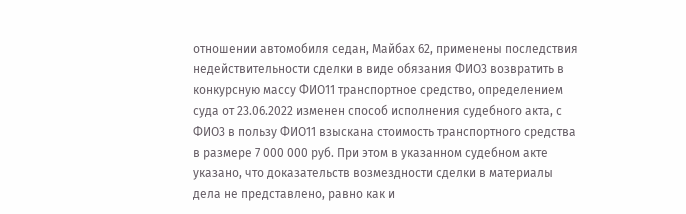отношении автомобиля седан, Майбах 62, применены последствия недействительности сделки в виде обязания ФИО3 возвратить в конкурсную массу ФИО11 транспортное средство, определением суда от 23.06.2022 изменен способ исполнения судебного акта, с ФИО3 в пользу ФИО11 взыскана стоимость транспортного средства в размере 7 000 000 руб. При этом в указанном судебном акте указано, что доказательств возмездности сделки в материалы дела не представлено, равно как и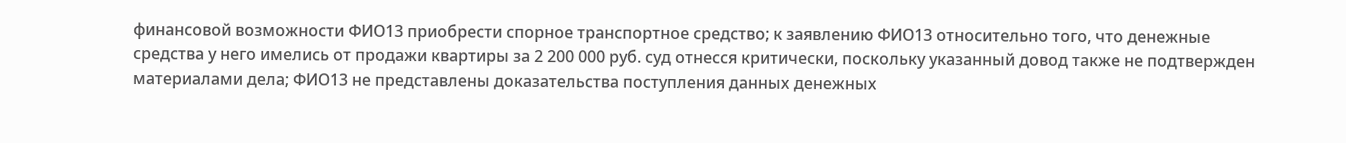финансовой возможности ФИО13 приобрести спорное транспортное средство; к заявлению ФИО13 относительно того, что денежные средства у него имелись от продажи квартиры за 2 200 000 руб. суд отнесся критически, поскольку указанный довод также не подтвержден материалами дела; ФИО13 не представлены доказательства поступления данных денежных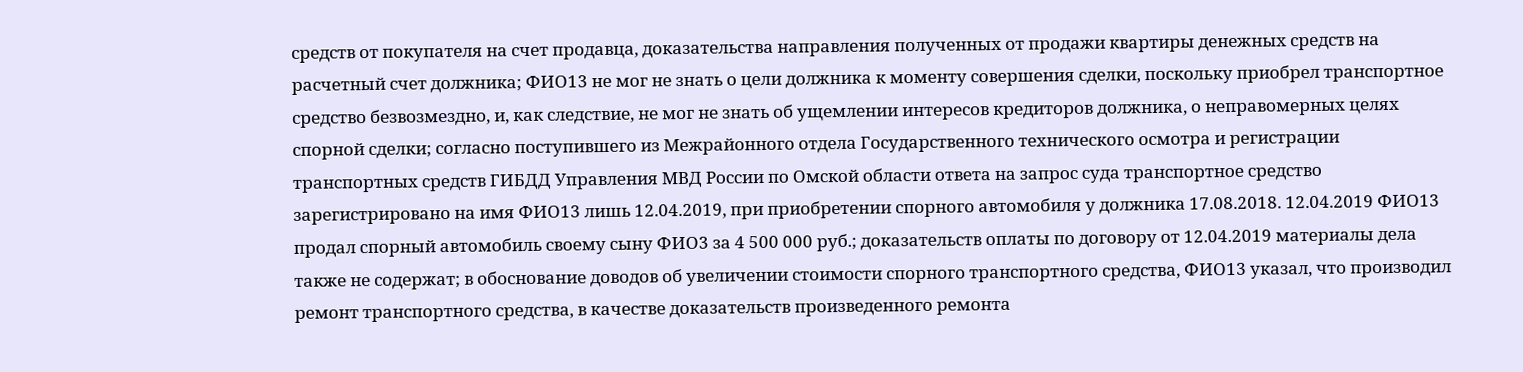средств от покупателя на счет продавца, доказательства направления полученных от продажи квартиры денежных средств на расчетный счет должника; ФИО13 не мог не знать о цели должника к моменту совершения сделки, поскольку приобрел транспортное средство безвозмездно, и, как следствие, не мог не знать об ущемлении интересов кредиторов должника, о неправомерных целях спорной сделки; согласно поступившего из Межрайонного отдела Государственного технического осмотра и регистрации транспортных средств ГИБДД Управления МВД России по Омской области ответа на запрос суда транспортное средство зарегистрировано на имя ФИО13 лишь 12.04.2019, при приобретении спорного автомобиля у должника 17.08.2018. 12.04.2019 ФИО13 продал спорный автомобиль своему сыну ФИО3 за 4 500 000 руб.; доказательств оплаты по договору от 12.04.2019 материалы дела также не содержат; в обоснование доводов об увеличении стоимости спорного транспортного средства, ФИО13 указал, что производил ремонт транспортного средства, в качестве доказательств произведенного ремонта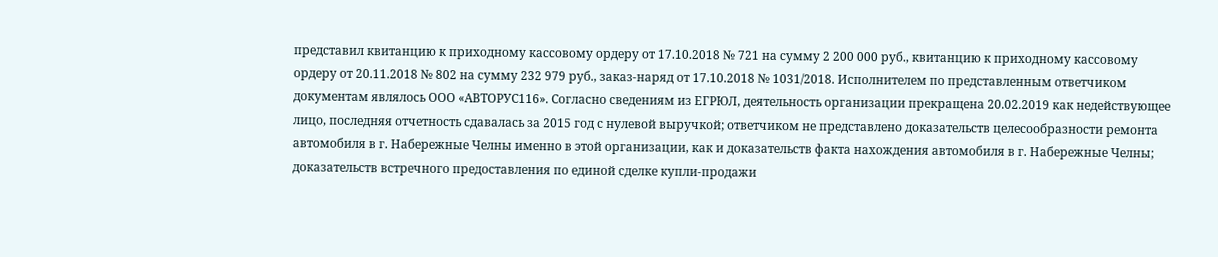представил квитанцию к приходному кассовому ордеру от 17.10.2018 № 721 на сумму 2 200 000 руб., квитанцию к приходному кассовому ордеру от 20.11.2018 № 802 на сумму 232 979 руб., заказ-наряд от 17.10.2018 № 1031/2018. Исполнителем по представленным ответчиком документам являлось ООО «АВТОРУС116». Согласно сведениям из ЕГРЮЛ, деятельность организации прекращена 20.02.2019 как недействующее лицо, последняя отчетность сдавалась за 2015 год с нулевой выручкой; ответчиком не представлено доказательств целесообразности ремонта автомобиля в г. Набережные Челны именно в этой организации, как и доказательств факта нахождения автомобиля в г. Набережные Челны; доказательств встречного предоставления по единой сделке купли-продажи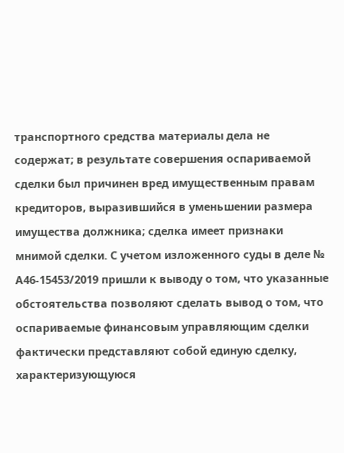транспортного средства материалы дела не содержат; в результате совершения оспариваемой сделки был причинен вред имущественным правам кредиторов, выразившийся в уменьшении размера имущества должника; сделка имеет признаки мнимой сделки. С учетом изложенного суды в деле № А46-15453/2019 пришли к выводу о том, что указанные обстоятельства позволяют сделать вывод о том, что оспариваемые финансовым управляющим сделки фактически представляют собой единую сделку, характеризующуюся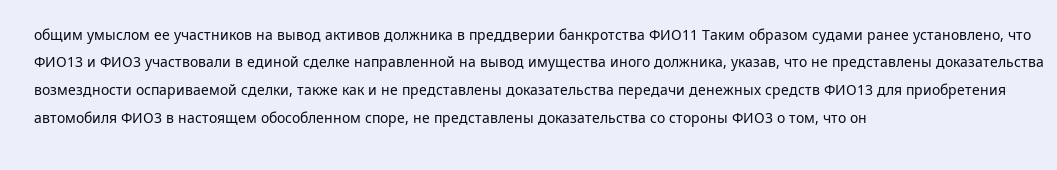общим умыслом ее участников на вывод активов должника в преддверии банкротства ФИО11 Таким образом судами ранее установлено, что ФИО13 и ФИО3 участвовали в единой сделке направленной на вывод имущества иного должника, указав, что не представлены доказательства возмездности оспариваемой сделки, также как и не представлены доказательства передачи денежных средств ФИО13 для приобретения автомобиля ФИО3 в настоящем обособленном споре, не представлены доказательства со стороны ФИО3 о том, что он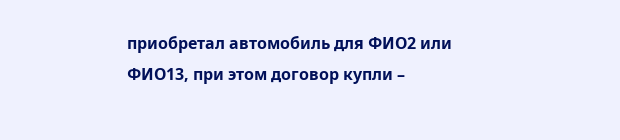приобретал автомобиль для ФИО2 или ФИО13, при этом договор купли –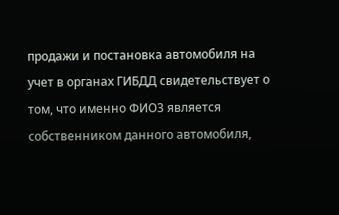продажи и постановка автомобиля на учет в органах ГИБДД свидетельствует о том, что именно ФИО3 является собственником данного автомобиля,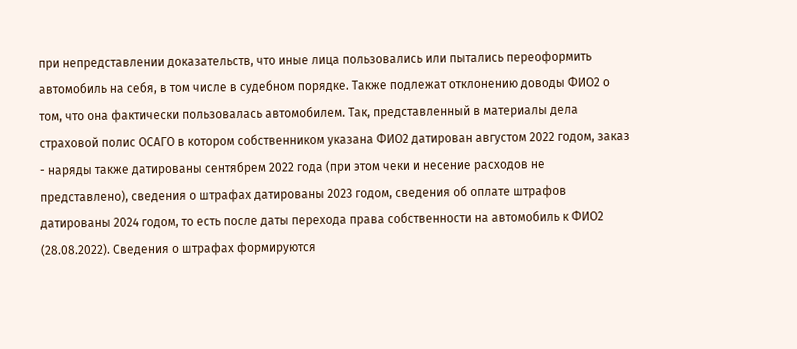при непредставлении доказательств, что иные лица пользовались или пытались переоформить автомобиль на себя, в том числе в судебном порядке. Также подлежат отклонению доводы ФИО2 о том, что она фактически пользовалась автомобилем. Так, представленный в материалы дела страховой полис ОСАГО в котором собственником указана ФИО2 датирован августом 2022 годом, заказ - наряды также датированы сентябрем 2022 года (при этом чеки и несение расходов не представлено), сведения о штрафах датированы 2023 годом, сведения об оплате штрафов датированы 2024 годом, то есть после даты перехода права собственности на автомобиль к ФИО2 (28.08.2022). Сведения о штрафах формируются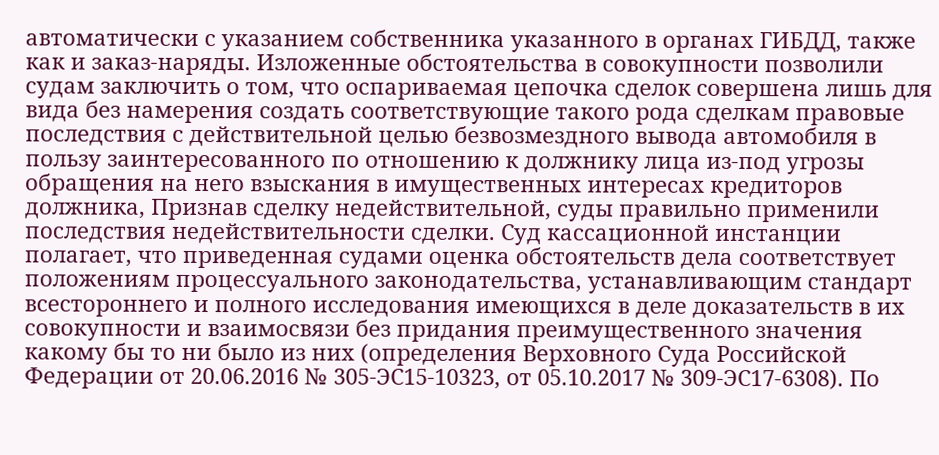автоматически с указанием собственника указанного в органах ГИБДД, также как и заказ-наряды. Изложенные обстоятельства в совокупности позволили судам заключить о том, что оспариваемая цепочка сделок совершена лишь для вида без намерения создать соответствующие такого рода сделкам правовые последствия с действительной целью безвозмездного вывода автомобиля в пользу заинтересованного по отношению к должнику лица из-под угрозы обращения на него взыскания в имущественных интересах кредиторов должника, Признав сделку недействительной, суды правильно применили последствия недействительности сделки. Суд кассационной инстанции полагает, что приведенная судами оценка обстоятельств дела соответствует положениям процессуального законодательства, устанавливающим стандарт всестороннего и полного исследования имеющихся в деле доказательств в их совокупности и взаимосвязи без придания преимущественного значения какому бы то ни было из них (определения Верховного Суда Российской Федерации от 20.06.2016 № 305-ЭС15-10323, от 05.10.2017 № 309-ЭС17-6308). По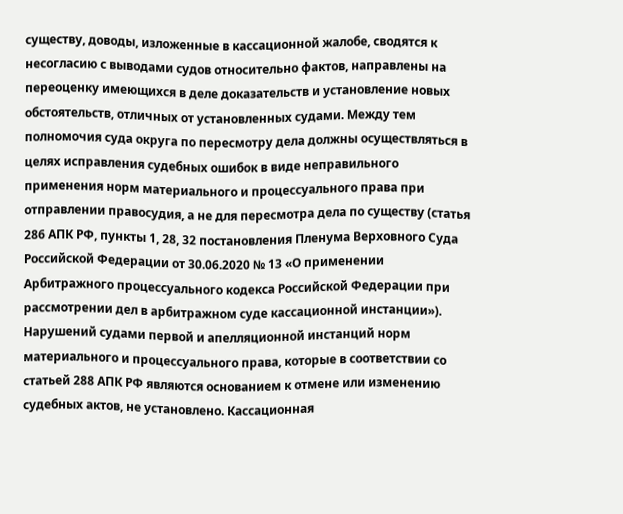существу, доводы, изложенные в кассационной жалобе, сводятся к несогласию с выводами судов относительно фактов, направлены на переоценку имеющихся в деле доказательств и установление новых обстоятельств, отличных от установленных судами. Между тем полномочия суда округа по пересмотру дела должны осуществляться в целях исправления судебных ошибок в виде неправильного применения норм материального и процессуального права при отправлении правосудия, а не для пересмотра дела по существу (статья 286 АПК РФ, пункты 1, 28, 32 постановления Пленума Верховного Суда Российской Федерации от 30.06.2020 № 13 «О применении Арбитражного процессуального кодекса Российской Федерации при рассмотрении дел в арбитражном суде кассационной инстанции»). Нарушений судами первой и апелляционной инстанций норм материального и процессуального права, которые в соответствии со статьей 288 АПК РФ являются основанием к отмене или изменению судебных актов, не установлено. Кассационная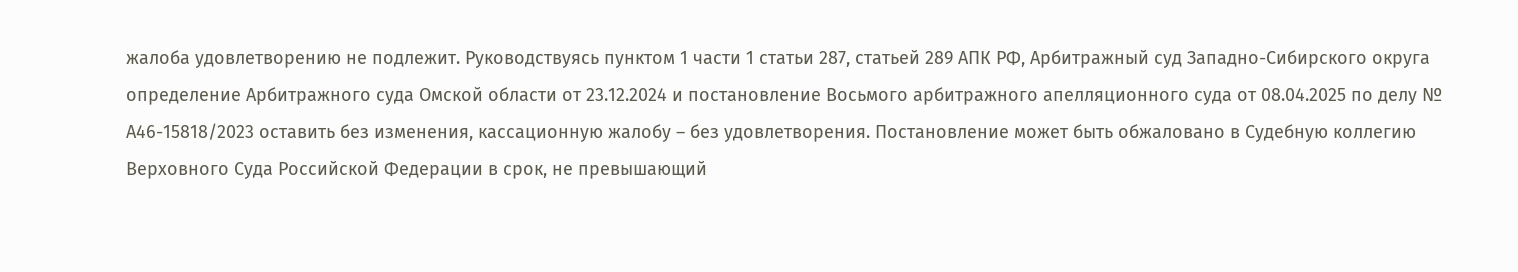жалоба удовлетворению не подлежит. Руководствуясь пунктом 1 части 1 статьи 287, статьей 289 АПК РФ, Арбитражный суд Западно-Сибирского округа определение Арбитражного суда Омской области от 23.12.2024 и постановление Восьмого арбитражного апелляционного суда от 08.04.2025 по делу № А46-15818/2023 оставить без изменения, кассационную жалобу – без удовлетворения. Постановление может быть обжаловано в Судебную коллегию Верховного Суда Российской Федерации в срок, не превышающий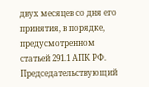двух месяцев со дня его принятия, в порядке, предусмотренном статьей 291.1 АПК РФ. Председательствующий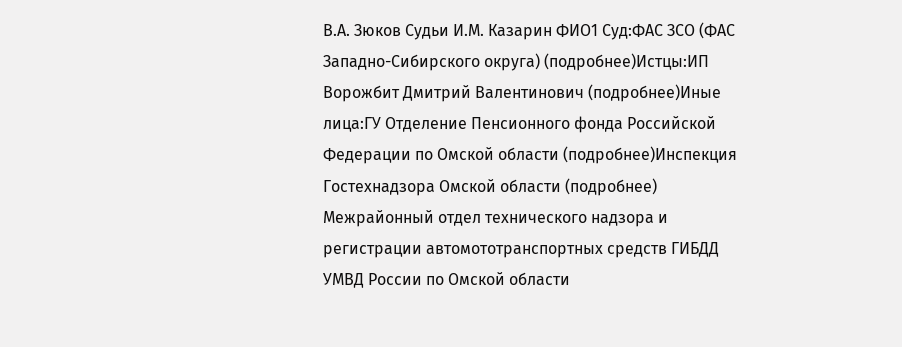В.А. Зюков Судьи И.М. Казарин ФИО1 Суд:ФАС ЗСО (ФАС Западно-Сибирского округа) (подробнее)Истцы:ИП Ворожбит Дмитрий Валентинович (подробнее)Иные лица:ГУ Отделение Пенсионного фонда Российской Федерации по Омской области (подробнее)Инспекция Гостехнадзора Омской области (подробнее) Межрайонный отдел технического надзора и регистрации автомототранспортных средств ГИБДД УМВД России по Омской области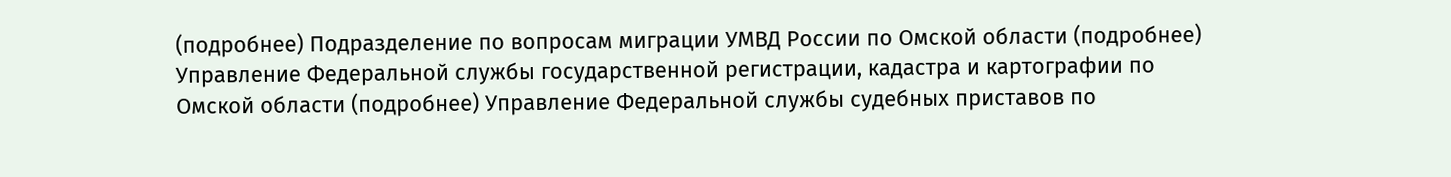(подробнее) Подразделение по вопросам миграции УМВД России по Омской области (подробнее) Управление Федеральной службы государственной регистрации, кадастра и картографии по Омской области (подробнее) Управление Федеральной службы судебных приставов по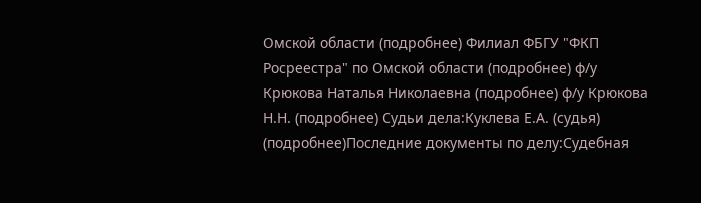Омской области (подробнее) Филиал ФБГУ "ФКП Росреестра" по Омской области (подробнее) ф/у Крюкова Наталья Николаевна (подробнее) ф/у Крюкова Н.Н. (подробнее) Судьи дела:Куклева Е.А. (судья) (подробнее)Последние документы по делу:Судебная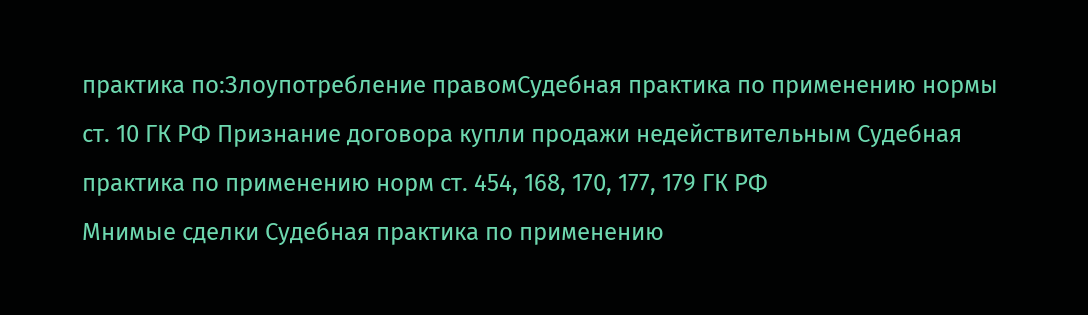практика по:Злоупотребление правомСудебная практика по применению нормы ст. 10 ГК РФ Признание договора купли продажи недействительным Судебная практика по применению норм ст. 454, 168, 170, 177, 179 ГК РФ
Мнимые сделки Судебная практика по применению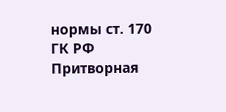нормы ст. 170 ГК РФ Притворная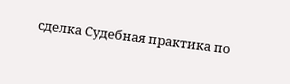сделка Судебная практика по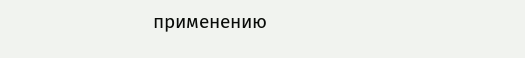применению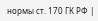нормы ст. 170 ГК РФ |